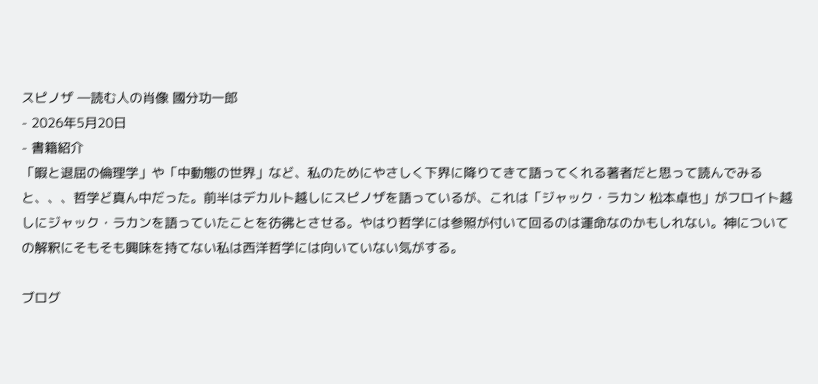スピノザ ―読む人の肖像 國分功一郎
- 2026年5月20日
- 書籍紹介
「暇と退屈の倫理学」や「中動態の世界」など、私のためにやさしく下界に降りてきて語ってくれる著者だと思って読んでみると、、、哲学ど真ん中だった。前半はデカルト越しにスピノザを語っているが、これは「ジャック・ラカン 松本卓也」がフロイト越しにジャック・ラカンを語っていたことを彷彿とさせる。やはり哲学には参照が付いて回るのは運命なのかもしれない。神についての解釈にそもそも興味を持てない私は西洋哲学には向いていない気がする。

ブログ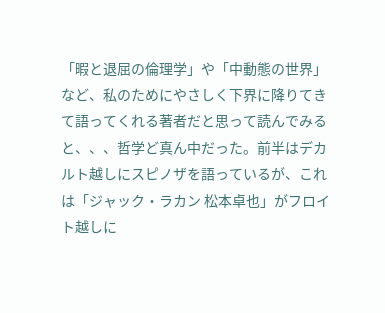「暇と退屈の倫理学」や「中動態の世界」など、私のためにやさしく下界に降りてきて語ってくれる著者だと思って読んでみると、、、哲学ど真ん中だった。前半はデカルト越しにスピノザを語っているが、これは「ジャック・ラカン 松本卓也」がフロイト越しに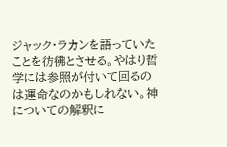ジャック・ラカンを語っていたことを彷彿とさせる。やはり哲学には参照が付いて回るのは運命なのかもしれない。神についての解釈に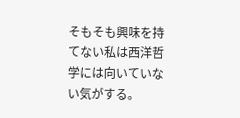そもそも興味を持てない私は西洋哲学には向いていない気がする。